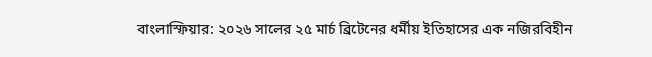বাংলাস্ফিয়ার: ২০২৬ সালের ২৫ মার্চ ব্রিটেনের ধর্মীয় ইতিহাসের এক নজিরবিহীন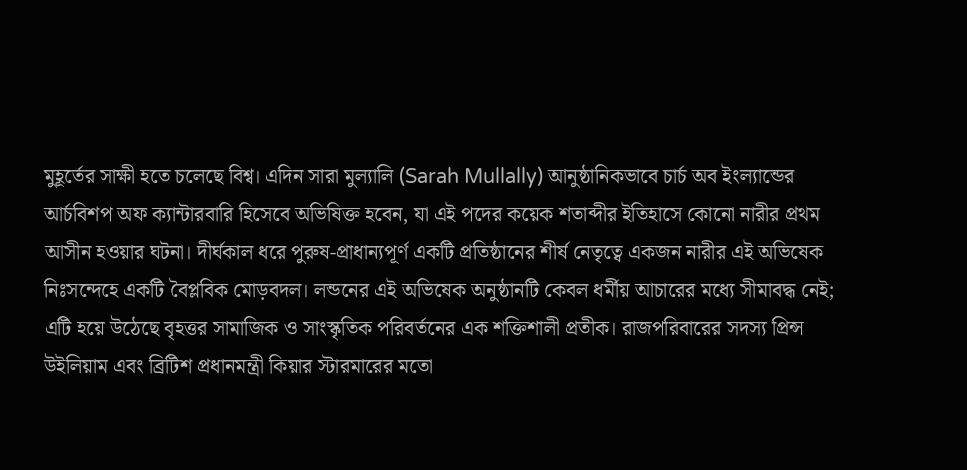মুহূর্তের সাক্ষী হতে চলেছে বিশ্ব। এদিন সারা মুল্যালি (Sarah Mullally) আনুষ্ঠানিকভাবে চার্চ অব ইংল্যান্ডের আর্চবিশপ অফ ক্যান্টারবারি হিসেবে অভিষিক্ত হবেন, যা এই পদের কয়েক শতাব্দীর ইতিহাসে কোনো নারীর প্রথম আসীন হওয়ার ঘটনা। দীর্ঘকাল ধরে পুরুষ-প্রাধান্যপূর্ণ একটি প্রতিষ্ঠানের শীর্ষ নেতৃত্বে একজন নারীর এই অভিষেক নিঃসন্দেহে একটি বৈপ্লবিক মোড়বদল। লন্ডনের এই অভিষেক অনুষ্ঠানটি কেবল ধর্মীয় আচারের মধ্যে সীমাবদ্ধ নেই; এটি হয়ে উঠেছে বৃহত্তর সামাজিক ও সাংস্কৃতিক পরিবর্তনের এক শক্তিশালী প্রতীক। রাজপরিবারের সদস্য প্রিন্স উইলিয়াম এবং ব্রিটিশ প্রধানমন্ত্রী কিয়ার স্টারমারের মতো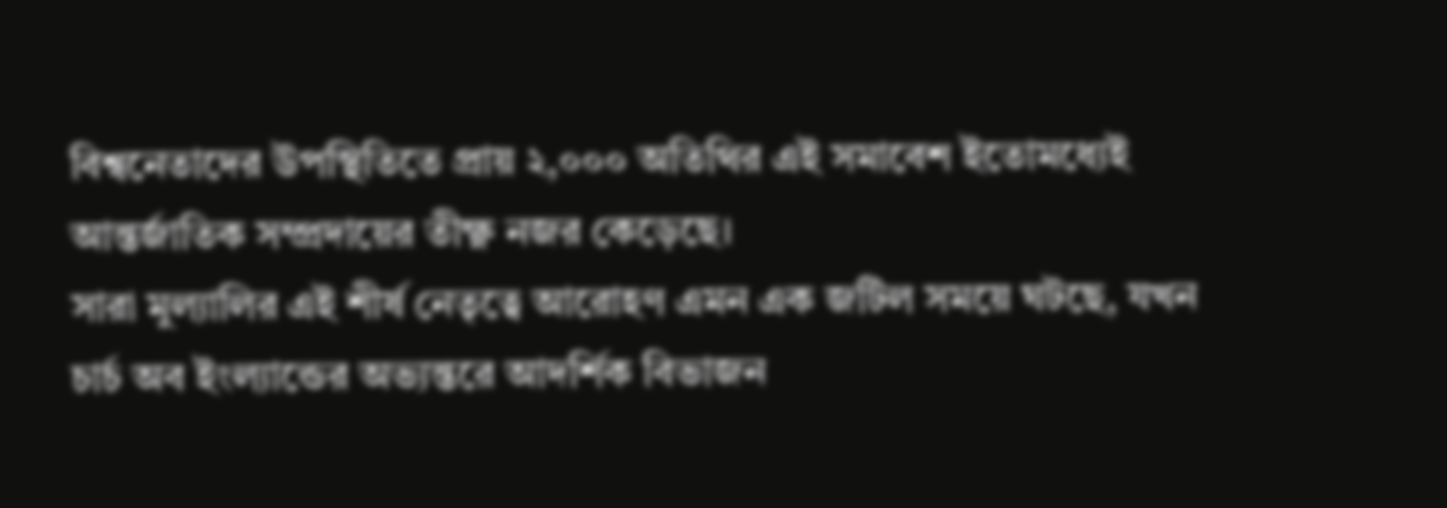বিশ্বনেতাদের উপস্থিতিতে প্রায় ২,০০০ অতিথির এই সমাবেশ ইতোমধ্যেই আন্তর্জাতিক সম্প্রদায়ের তীক্ষ্ণ নজর কেড়েছে।
সারা মুল্যালির এই শীর্ষ নেতৃত্বে আরোহণ এমন এক জটিল সময়ে ঘটছে, যখন চার্চ অব ইংল্যান্ডের অভ্যন্তরে আদর্শিক বিভাজন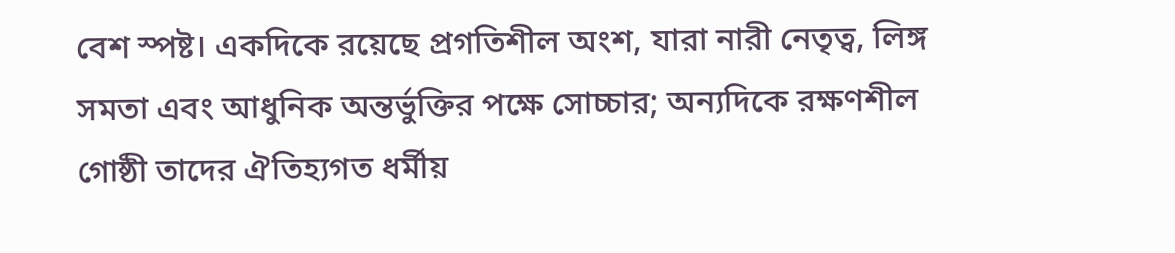বেশ স্পষ্ট। একদিকে রয়েছে প্রগতিশীল অংশ, যারা নারী নেতৃত্ব, লিঙ্গ সমতা এবং আধুনিক অন্তর্ভুক্তির পক্ষে সোচ্চার; অন্যদিকে রক্ষণশীল গোষ্ঠী তাদের ঐতিহ্যগত ধর্মীয়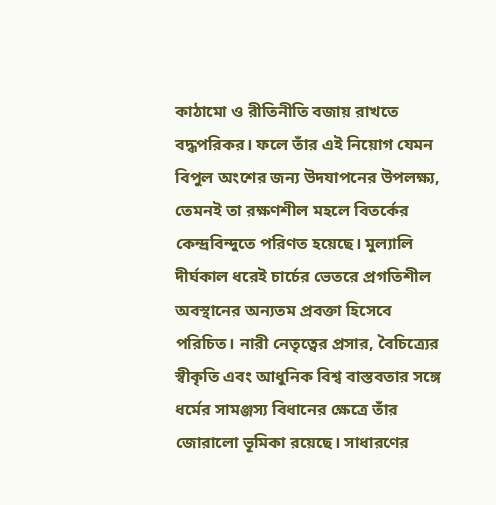কাঠামো ও রীতিনীতি বজায় রাখতে বদ্ধপরিকর। ফলে তাঁর এই নিয়োগ যেমন বিপুল অংশের জন্য উদযাপনের উপলক্ষ্য, তেমনই তা রক্ষণশীল মহলে বিতর্কের কেন্দ্রবিন্দুতে পরিণত হয়েছে। মুল্যালি দীর্ঘকাল ধরেই চার্চের ভেতরে প্রগতিশীল অবস্থানের অন্যতম প্রবক্তা হিসেবে পরিচিত। নারী নেতৃত্বের প্রসার, বৈচিত্র্যের স্বীকৃতি এবং আধুনিক বিশ্ব বাস্তবতার সঙ্গে ধর্মের সামঞ্জস্য বিধানের ক্ষেত্রে তাঁর জোরালো ভূমিকা রয়েছে। সাধারণের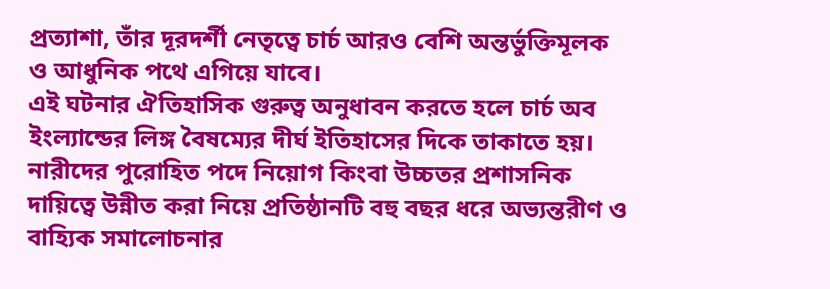প্রত্যাশা, তাঁর দূরদর্শী নেতৃত্বে চার্চ আরও বেশি অন্তর্ভুক্তিমূলক ও আধুনিক পথে এগিয়ে যাবে।
এই ঘটনার ঐতিহাসিক গুরুত্ব অনুধাবন করতে হলে চার্চ অব ইংল্যান্ডের লিঙ্গ বৈষম্যের দীর্ঘ ইতিহাসের দিকে তাকাতে হয়। নারীদের পুরোহিত পদে নিয়োগ কিংবা উচ্চতর প্রশাসনিক দায়িত্বে উন্নীত করা নিয়ে প্রতিষ্ঠানটি বহু বছর ধরে অভ্যন্তরীণ ও বাহ্যিক সমালোচনার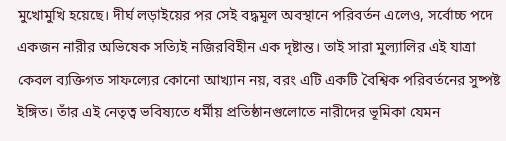মুখোমুখি হয়েছে। দীর্ঘ লড়াইয়ের পর সেই বদ্ধমূল অবস্থানে পরিবর্তন এলেও, সর্বোচ্চ পদে একজন নারীর অভিষেক সত্যিই নজিরবিহীন এক দৃষ্টান্ত। তাই সারা মুল্যালির এই যাত্রা কেবল ব্যক্তিগত সাফল্যের কোনো আখ্যান নয়, বরং এটি একটি বৈশ্বিক পরিবর্তনের সুষ্পষ্ট ইঙ্গিত। তাঁর এই নেতৃত্ব ভবিষ্যতে ধর্মীয় প্রতিষ্ঠানগুলোতে নারীদের ভূমিকা যেমন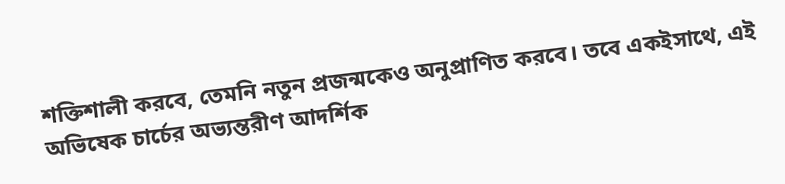শক্তিশালী করবে, তেমনি নতুন প্রজন্মকেও অনুপ্রাণিত করবে। তবে একইসাথে, এই অভিষেক চার্চের অভ্যন্তরীণ আদর্শিক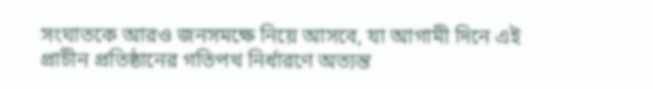সংঘাতকে আরও জনসমক্ষে নিয়ে আসবে, যা আগামী দিনে এই প্রাচীন প্রতিষ্ঠানের গতিপথ নির্ধারণে অত্যন্ত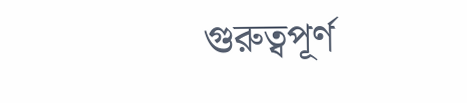গুরুত্বপূর্ণ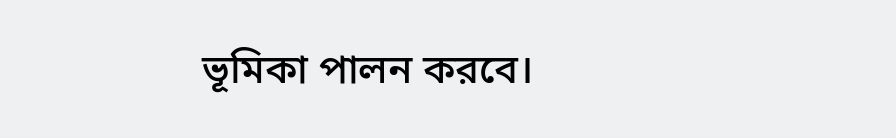ভূমিকা পালন করবে।